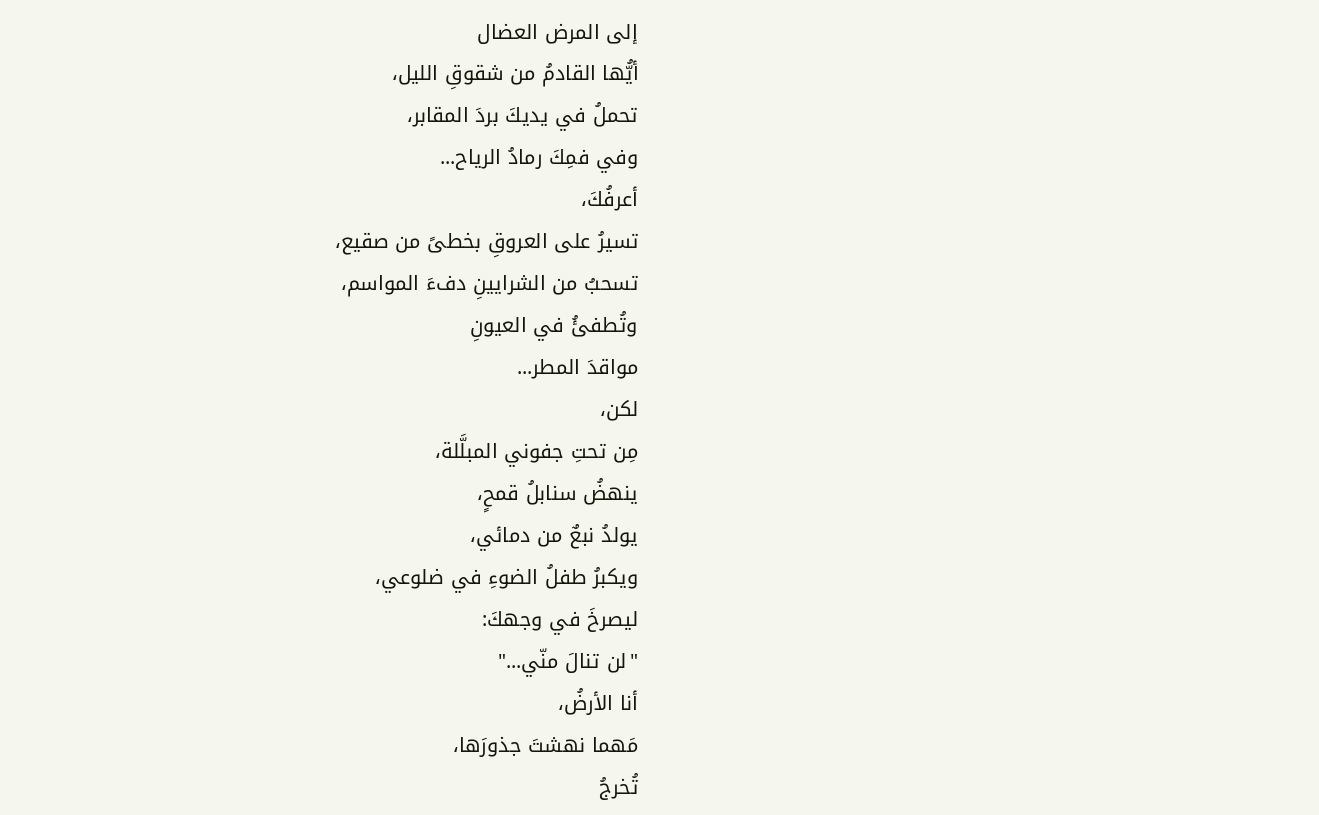إلى المرض العضال
أيُّها القادمُ من شقوقِ الليل،
تحملُ في يديكَ بردَ المقابر،
وفي فمِكَ رمادُ الرياح...
أعرفُكَ،
تسيرُ على العروقِ بخطىً من صقيع،
تسحبُ من الشرايينِ دفءَ المواسم،
وتُطفئُ في العيونِ
مواقدَ المطر...
لكن،
مِن تحتِ جفوني المبلَّلة،
ينهضُ سنابلُ قمحٍ،
يولدُ نبعٌ من دمائي،
ويكبرُ طفلُ الضوءِ في ضلوعي،
ليصرخَ في وجهكَ:
"لن تنالَ منّي..."
أنا الأرضُ،
مَهما نهشتَ جذورَها،
تُخرجُ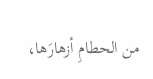من الحطامِ أزهارَها،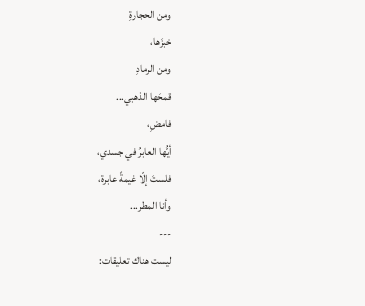ومن الحجارةِ
خبزَها،
ومن الرمادِ
قمحَها الذهبي...
فامضِ،
أيُّها العابرُ في جسدي،
فلستَ إلّا غيمةً عابرة،
وأنا المطر...
---
ليست هناك تعليقات: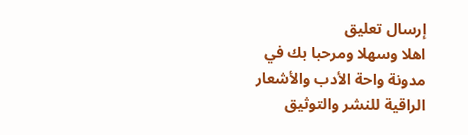إرسال تعليق
اهلا وسهلا ومرحبا بك في مدونة واحة الأدب والأشعار الراقية للنشر والتوثيق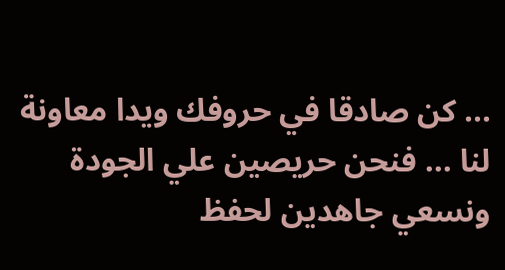... كن صادقا في حروفك ويدا معاونة لنا ... فنحن حريصين علي الجودة ونسعي جاهدين لحفظ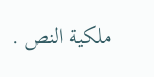ملكية النص .